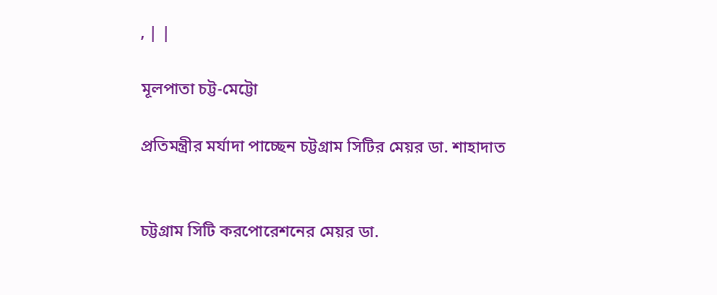, | |

মূলপাতা চট্ট-মেট্টো

প্রতিমন্ত্রীর মর্যাদা পাচ্ছেন চট্টগ্রাম সিটির মেয়র ডা. শাহাদাত


চট্টগ্রাম সিটি করপোরেশনের মেয়র ডা.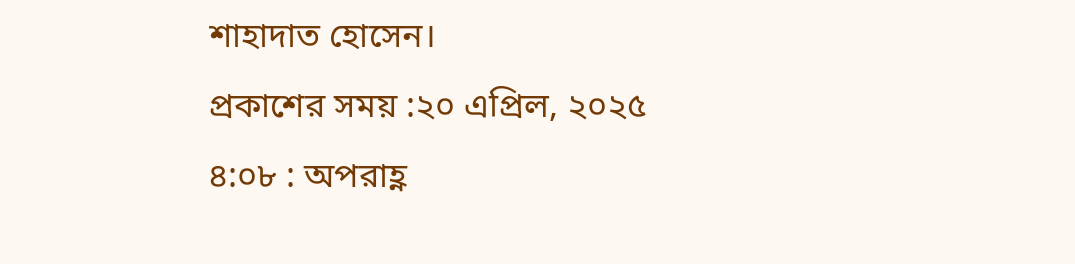শাহাদাত হোসেন।
প্রকাশের সময় :২০ এপ্রিল, ২০২৫ ৪:০৮ : অপরাহ্ণ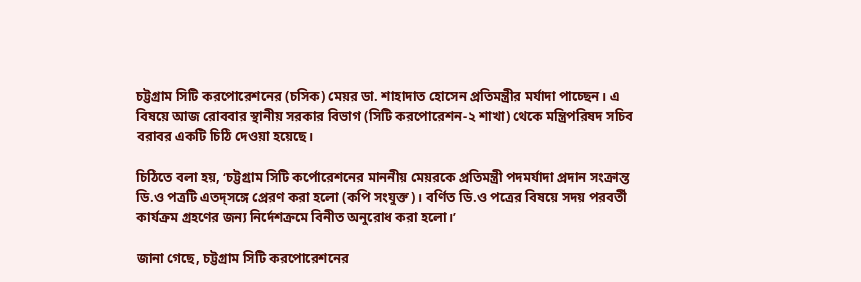চট্টগ্রাম সিটি করপোরেশনের (চসিক) মেয়র ডা. শাহাদাত হোসেন প্রতিমন্ত্রীর মর্যাদা পাচ্ছেন। এ বিষয়ে আজ রোববার স্থানীয় সরকার বিভাগ (সিটি করপোরেশন-২ শাখা) থেকে মন্ত্রিপরিষদ সচিব বরাবর একটি চিঠি দেওয়া হয়েছে।

চিঠিতে বলা হয়, ‘চট্টগ্রাম সিটি কর্পোরেশনের মাননীয় মেয়রকে প্রতিমন্ত্রী পদমর্যাদা প্রদান সংক্রান্ত ডি.ও পত্রটি এতদ্‌সঙ্গে প্রেরণ করা হলো (কপি সংযুক্ত)। বর্ণিত ডি.ও পত্রের বিষয়ে সদয় পরবর্তী কার্যক্রম গ্রহণের জন্য নির্দেশক্রমে বিনীত অনুরোধ করা হলো।’

জানা গেছে, চট্টগ্রাম সিটি করপোরেশনের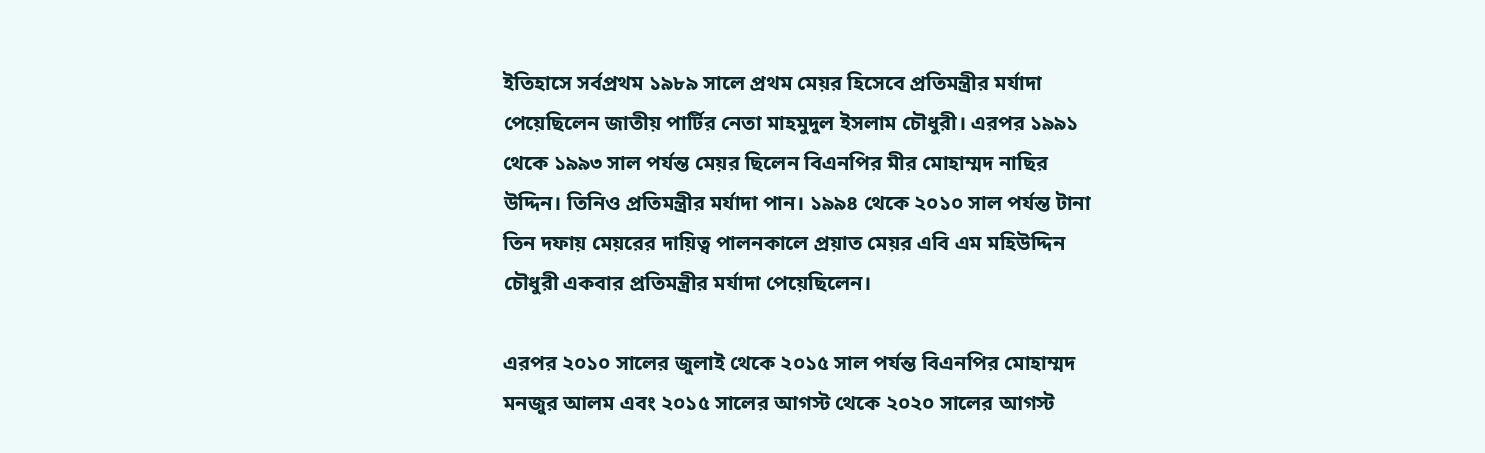ইতিহাসে সর্বপ্রথম ১৯৮৯ সালে প্রথম মেয়র হিসেবে প্রতিমন্ত্রীর মর্যাদা পেয়েছিলেন জাতীয় পার্টির নেতা মাহমুদুল ইসলাম চৌধুরী। এরপর ১৯৯১ থেকে ১৯৯৩ সাল পর্যন্ত মেয়র ছিলেন বিএনপির মীর মোহাম্মদ নাছির উদ্দিন। তিনিও প্রতিমন্ত্রীর মর্যাদা পান। ১৯৯৪ থেকে ২০১০ সাল পর্যন্ত টানা তিন দফায় মেয়রের দায়িত্ব পালনকালে প্রয়াত মেয়র এবি এম মহিউদ্দিন চৌধুরী একবার প্রতিমন্ত্রীর মর্যাদা পেয়েছিলেন।

এরপর ২০১০ সালের জুলাই থেকে ২০১৫ সাল পর্যন্ত বিএনপির মোহাম্মদ মনজুর আলম এবং ২০১৫ সালের আগস্ট থেকে ২০২০ সালের আগস্ট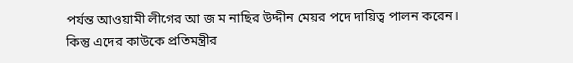পর্যন্ত আওয়ামী লীগের আ জ ম নাছির উদ্দীন মেয়র পদে দায়িত্ব পালন করেন। কিন্তু এদের কাউকে প্রতিমন্ত্রীর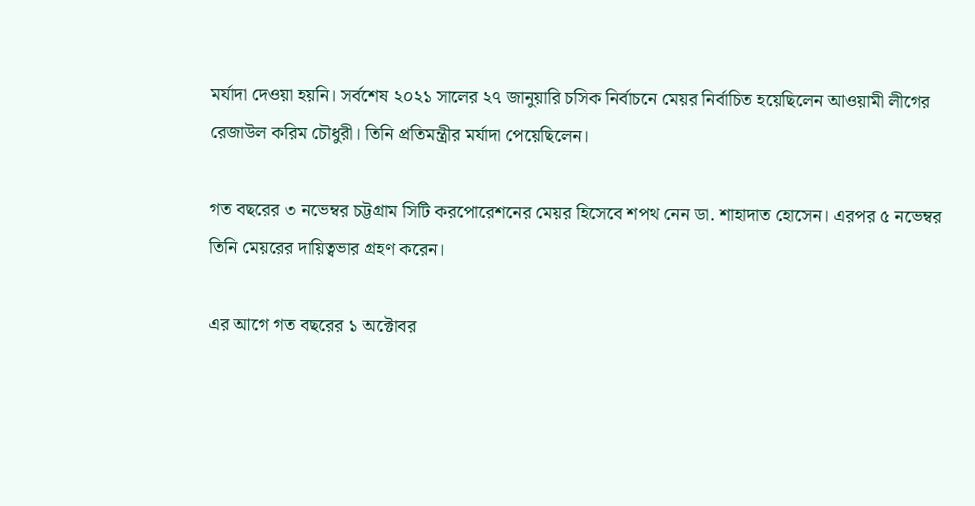মর্যাদা দেওয়া হয়নি। সর্বশেষ ২০২১ সালের ২৭ জানুয়ারি চসিক নির্বাচনে মেয়র নির্বাচিত হয়েছিলেন আওয়ামী লীগের রেজাউল করিম চৌধুরী। তিনি প্রতিমন্ত্রীর মর্যাদা পেয়েছিলেন।

গত বছরের ৩ নভেম্বর চট্টগ্রাম সিটি করপোরেশনের মেয়র হিসেবে শপথ নেন ডা. শাহাদাত হোসেন। এরপর ৫ নভেম্বর তিনি মেয়রের দায়িত্বভার গ্রহণ করেন।

এর আগে গত বছরের ১ অক্টোবর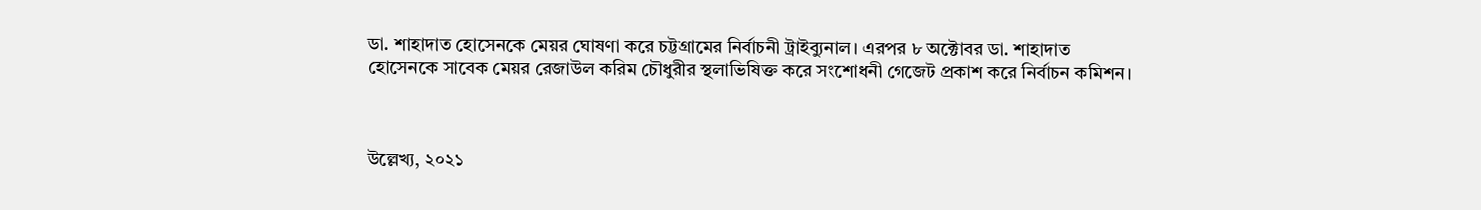ডা. শাহাদাত হোসেনকে মেয়র ঘোষণা করে চট্টগ্রামের নির্বাচনী ট্রাইব্যুনাল। এরপর ৮ অক্টোবর ডা. শাহাদাত হোসেনকে সাবেক মেয়র রেজাউল করিম চৌধুরীর স্থলাভিষিক্ত করে সংশোধনী গেজেট প্রকাশ করে নির্বাচন কমিশন।



উল্লেখ্য, ২০২১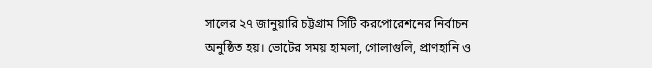সালের ২৭ জানুয়ারি চট্টগ্রাম সিটি করপোরেশনের নির্বাচন অনুষ্ঠিত হয়। ভোটের সময় হামলা, গোলাগুলি, প্রাণহানি ও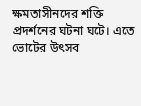ক্ষমতাসীনদের শক্তি প্রদর্শনের ঘটনা ঘটে। এতে ভোটের উৎসব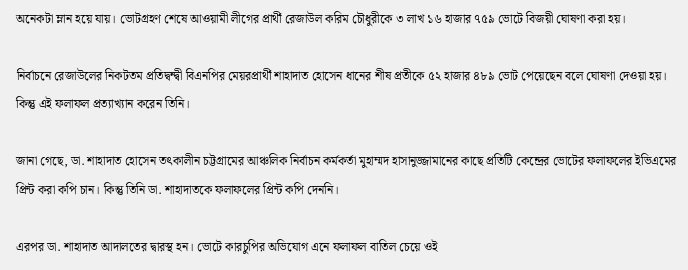অনেকটা ম্লান হয়ে যায়। ভোটগ্রহণ শেষে আওয়ামী লীগের প্রার্থী রেজাউল করিম চৌধুরীকে ৩ লাখ ১৬ হাজার ৭৫৯ ভোটে বিজয়ী ঘোষণা করা হয়।

নির্বাচনে রেজাউলের নিকটতম প্রতিদ্বন্দ্বী বিএনপির মেয়রপ্রার্থী শাহাদাত হোসেন ধানের শীষ প্রতীকে ৫২ হাজার ৪৮৯ ভোট পেয়েছেন বলে ঘোষণা দেওয়া হয়। কিন্তু এই ফলাফল প্রত্যাখ্যান করেন তিনি।

জানা গেছে, ডা. শাহাদাত হোসেন তৎকালীন চট্টগ্রামের আঞ্চলিক নির্বাচন কর্মকর্তা মুহাম্মদ হাসানুজ্জামানের কাছে প্রতিটি কেন্দ্রের ভোটের ফলাফলের ইভিএমের প্রিন্ট করা কপি চান। কিন্তু তিনি ডা. শাহাদাতকে ফলাফলের প্রিন্ট কপি দেননি।

এরপর ডা. শাহাদাত আদালতের দ্বারস্থ হন। ভোটে কারচুপির অভিযোগ এনে ফলাফল বাতিল চেয়ে ওই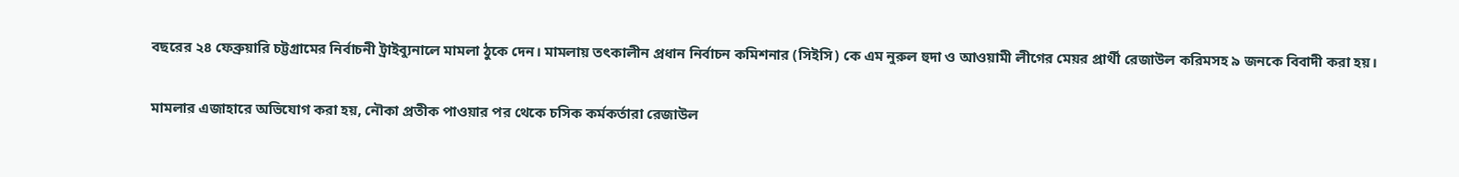বছরের ২৪ ফেব্রুয়ারি চট্টগ্রামের নির্বাচনী ট্রাইব্যুনালে মামলা ঠুকে দেন। মামলায় তৎকালীন প্রধান নির্বাচন কমিশনার (সিইসি) কে এম নুরুল হুদা ও আওয়ামী লীগের মেয়র প্রার্থী রেজাউল করিমসহ ৯ জনকে বিবাদী করা হয়।

মামলার এজাহারে অভিযোগ করা হয়, নৌকা প্রতীক পাওয়ার পর থেকে চসিক কর্মকর্তারা রেজাউল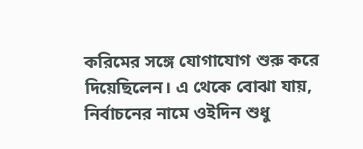করিমের সঙ্গে যোগাযোগ শুরু করে দিয়েছিলেন। এ থেকে বোঝা যায়, নির্বাচনের নামে ওইদিন শুধু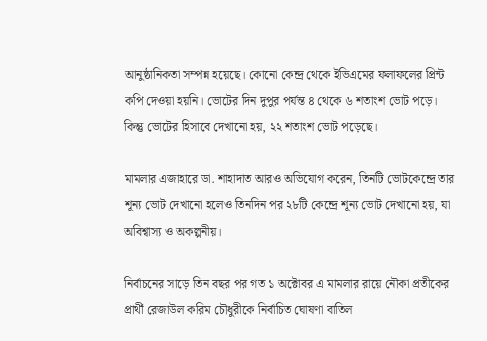আনুষ্ঠানিকতা সম্পন্ন হয়েছে। কোনো কেন্দ্র থেকে ইভিএমের ফলাফলের প্রিন্ট কপি দেওয়া হয়নি। ভোটের দিন দুপুর পর্যন্ত ৪ থেকে ৬ শতাংশ ভোট পড়ে। কিন্তু ভোটের হিসাবে দেখানো হয়, ২২ শতাংশ ভোট পড়েছে।

মামলার এজাহারে ডা. শাহাদাত আরও অভিযোগ করেন, তিনটি ভোটকেন্দ্রে তার শূন্য ভোট দেখানো হলেও তিনদিন পর ২৮টি কেন্দ্রে শূন্য ভোট দেখানো হয়, যা অবিশ্বাস্য ও অকল্পনীয়।

নির্বাচনের সাড়ে তিন বছর পর গত ১ অক্টোবর এ মামলার রায়ে নৌকা প্রতীকের প্রার্থী রেজাউল করিম চৌধুরীকে নির্বাচিত ঘোষণা বাতিল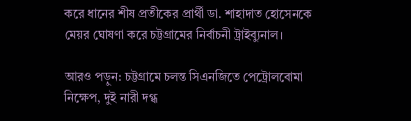করে ধানের শীষ প্রতীকের প্রার্থী ডা. শাহাদাত হোসেনকে মেয়র ঘোষণা করে চট্টগ্রামের নির্বাচনী ট্রাইব্যুনাল।

আরও পড়ুন: চট্টগ্রামে চলন্ত সিএনজিতে পেট্রোলবোমা নিক্ষেপ, দুই নারী দগ্ধ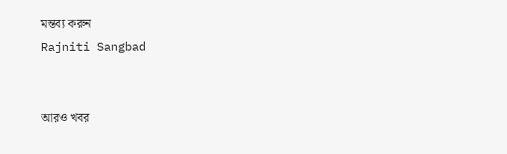মন্তব্য করুন
Rajniti Sangbad


আরও খবর